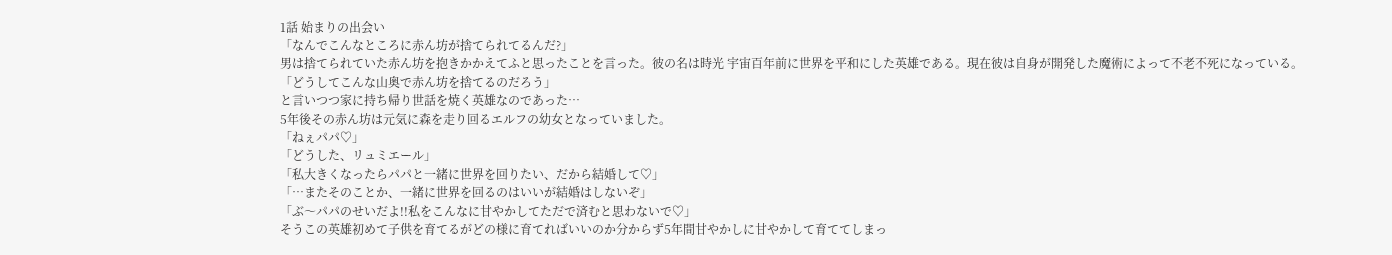1話 始まりの出会い
「なんでこんなところに赤ん坊が捨てられてるんだ?」
男は捨てられていた赤ん坊を抱きかかえてふと思ったことを言った。彼の名は時光 宇宙百年前に世界を平和にした英雄である。現在彼は自身が開発した魔術によって不老不死になっている。
「どうしてこんな山奥で赤ん坊を捨てるのだろう」
と言いつつ家に持ち帰り世話を焼く英雄なのであった…
5年後その赤ん坊は元気に森を走り回るエルフの幼女となっていました。
「ねぇパパ♡」
「どうした、リュミエール」
「私大きくなったらパパと一緒に世界を回りたい、だから結婚して♡」
「…またそのことか、一緒に世界を回るのはいいが結婚はしないぞ」
「ぶ〜パパのせいだよ!!私をこんなに甘やかしてただで済むと思わないで♡」
そうこの英雄初めて子供を育てるがどの様に育てればいいのか分からず5年間甘やかしに甘やかして育ててしまっ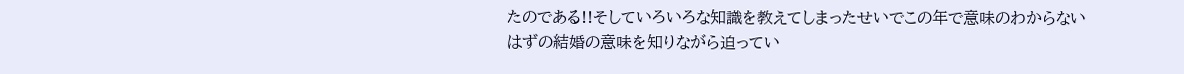たのである!!そしていろいろな知識を教えてしまったせいでこの年で意味のわからないはずの結婚の意味を知りながら迫ってい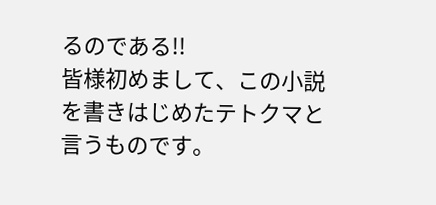るのである!!
皆様初めまして、この小説を書きはじめたテトクマと言うものです。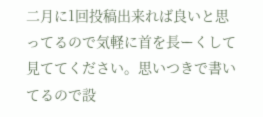二月に1回投稿出来れば良いと思ってるので気軽に首を長ーくして見ててください。思いつきで書いてるので設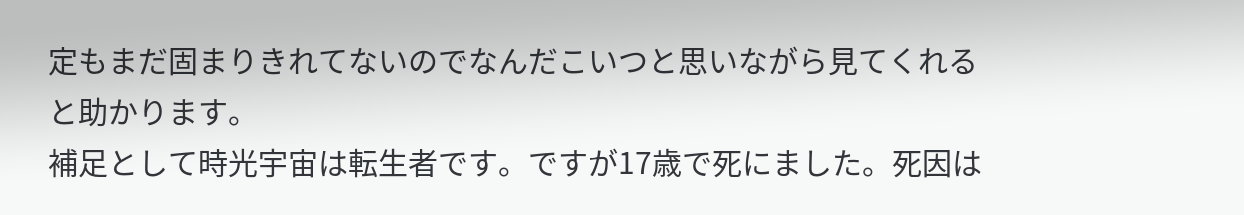定もまだ固まりきれてないのでなんだこいつと思いながら見てくれると助かります。
補足として時光宇宙は転生者です。ですが17歳で死にました。死因は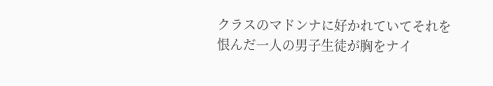クラスのマドンナに好かれていてそれを恨んだ一人の男子生徒が胸をナイ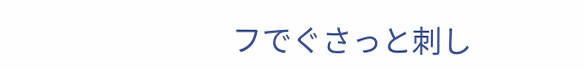フでぐさっと刺し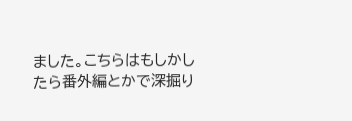ました。こちらはもしかしたら番外編とかで深掘り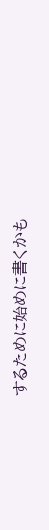するために始めに書くかも